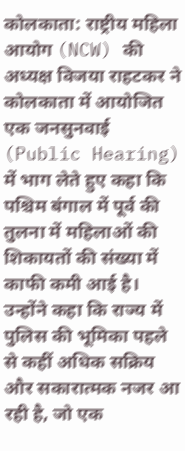कोलकाता: राष्ट्रीय महिला आयोग (NCW) की अध्यक्ष विजया राहटकर ने कोलकाता में आयोजित एक जनसुनवाई (Public Hearing) में भाग लेते हुए कहा कि पश्चिम बंगाल में पूर्व की तुलना में महिलाओं की शिकायतों की संख्या में काफी कमी आई है। उन्होंने कहा कि राज्य में पुलिस की भूमिका पहले से कहीं अधिक सक्रिय और सकारात्मक नजर आ रही है, जो एक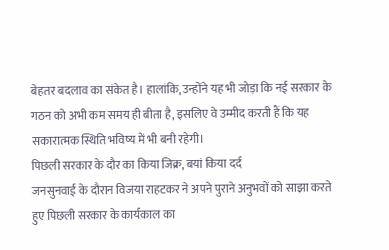बेहतर बदलाव का संकेत है। हालांकि, उन्होंने यह भी जोड़ा कि नई सरकार के गठन को अभी कम समय ही बीता है, इसलिए वे उम्मीद करती हैं कि यह सकारात्मक स्थिति भविष्य में भी बनी रहेगी।
पिछली सरकार के दौर का किया जिक्र, बयां किया दर्द
जनसुनवाई के दौरान विजया राहटकर ने अपने पुराने अनुभवों को साझा करते हुए पिछली सरकार के कार्यकाल का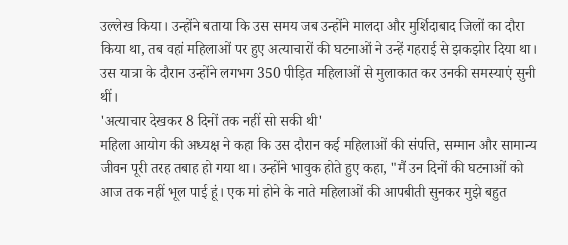उल्लेख किया। उन्होंने बताया कि उस समय जब उन्होंने मालदा और मुर्शिदाबाद जिलों का दौरा किया था, तब वहां महिलाओं पर हुए अत्याचारों की घटनाओं ने उन्हें गहराई से झकझोर दिया था। उस यात्रा के दौरान उन्होंने लगभग 350 पीड़ित महिलाओं से मुलाकात कर उनकी समस्याएं सुनी थीं।
'अत्याचार देखकर 8 दिनों तक नहीं सो सकी थी'
महिला आयोग की अध्यक्ष ने कहा कि उस दौरान कई महिलाओं की संपत्ति, सम्मान और सामान्य जीवन पूरी तरह तबाह हो गया था। उन्होंने भावुक होते हुए कहा, "मैं उन दिनों की घटनाओं को आज तक नहीं भूल पाई हूं। एक मां होने के नाते महिलाओं की आपबीती सुनकर मुझे बहुत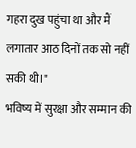गहरा दुख पहुंचा था और मैं लगातार आठ दिनों तक सो नहीं सकी थी।"
भविष्य में सुरक्षा और सम्मान की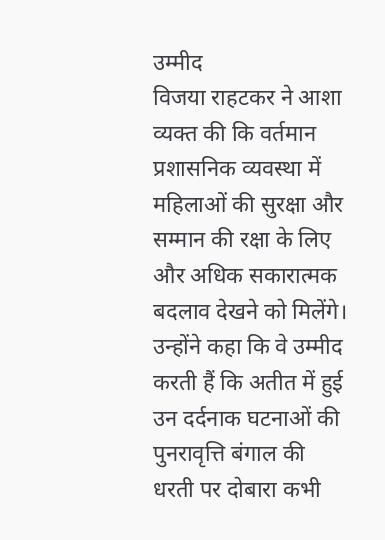उम्मीद
विजया राहटकर ने आशा व्यक्त की कि वर्तमान प्रशासनिक व्यवस्था में महिलाओं की सुरक्षा और सम्मान की रक्षा के लिए और अधिक सकारात्मक बदलाव देखने को मिलेंगे। उन्होंने कहा कि वे उम्मीद करती हैं कि अतीत में हुई उन दर्दनाक घटनाओं की पुनरावृत्ति बंगाल की धरती पर दोबारा कभी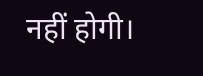नहीं होगी।